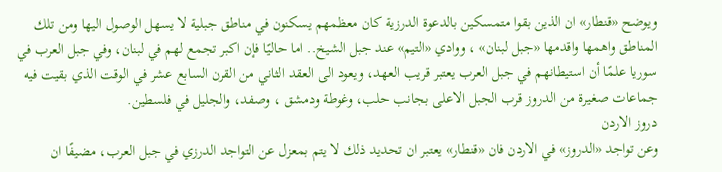ويوضح «قنطار» ان الذين بقوا متمسكين بالدعوة الدرزية كان معظمهم يسكنون في مناطق جبلية لا يسهل الوصول اليها ومن تلك المناطق واهمها واقدمها «جبل لبنان» ، ووادي «التيم» عند جبل الشيخ.. اما حاليًا فإن اكبر تجمع لهم في لبنان، وفي جبل العرب في سوريا علمًا أن استيطانهم في جبل العرب يعتبر قريب العهد، ويعود الى العقد الثاني من القرن السابع عشر في الوقت الذي بقيت فيه جماعات صغيرة من الدروز قرب الجبل الاعلى بجانب حلب، وغوطة ودمشق ، وصفد، والجليل في فلسطين.
دروز الاردن
وعن تواجد «الدروز» في الاردن فان «قنطار» يعتبر ان تحديد ذلك لا يتم بمعزل عن التواجد الدرزي في جبل العرب، مضيفًا ان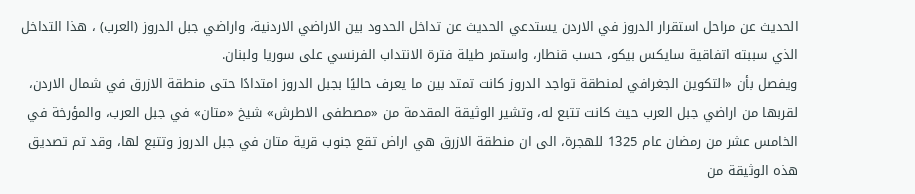الحديث عن مراحل استقرار الدروز في الاردن يستدعي الحديث عن تداخل الحدود بين الاراضي الاردنية، واراضي جبل الدروز (العرب) ، هذا التداخل الذي سببته اتفاقية سايكس بيكو، حسب قنطار، واستمر طيلة فترة الانتداب الفرنسي على سوريا ولبنان.
ويفصل بأن «التكوين الجغرافي لمنطقة تواجد الدروز كانت تمتد بين ما يعرف حاليًا بجبل الدروز امتدادًا حتى منطقة الازرق في شمال الاردن، لقربها من اراضي جبل العرب حيث كانت تتبع له، وتشير الوثيقة المقدمة من «مصطفى الاطرش» شيخ «متان» في جبل العرب، والمؤرخة في الخامس عشر من رمضان عام 1325 للهجرة، الى ان منطقة الازرق هي اراض تقع جنوب قرية متان في جبل الدروز وتتبع لها، وقد تم تصديق هذه الوثيقة من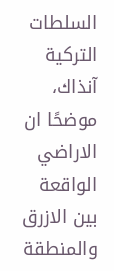السلطات التركية آنذاك، موضحًا ان الاراضي الواقعة بين الازرق والمنطقة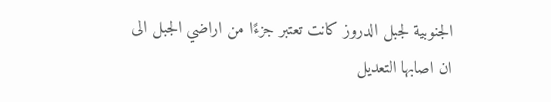الجنوبية لجبل الدروز كانت تعتبر جزءًا من اراضي الجبل الى ان اصابها التعديل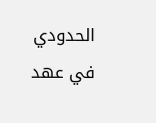الحدودي في عهد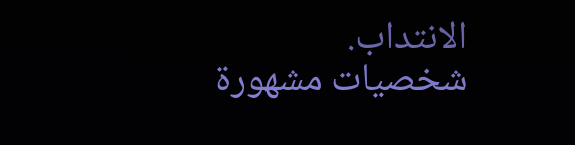الانتداب.
شخصيات مشهورة